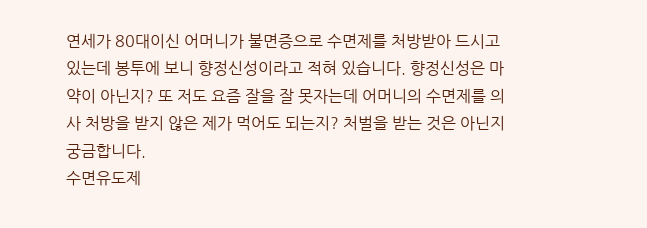연세가 80대이신 어머니가 불면증으로 수면제를 처방받아 드시고 있는데 봉투에 보니 향정신성이라고 적혀 있습니다. 향정신성은 마약이 아닌지? 또 저도 요즘 잘을 잘 못자는데 어머니의 수면제를 의사 처방을 받지 않은 제가 먹어도 되는지? 처벌을 받는 것은 아닌지 궁금합니다.
수면유도제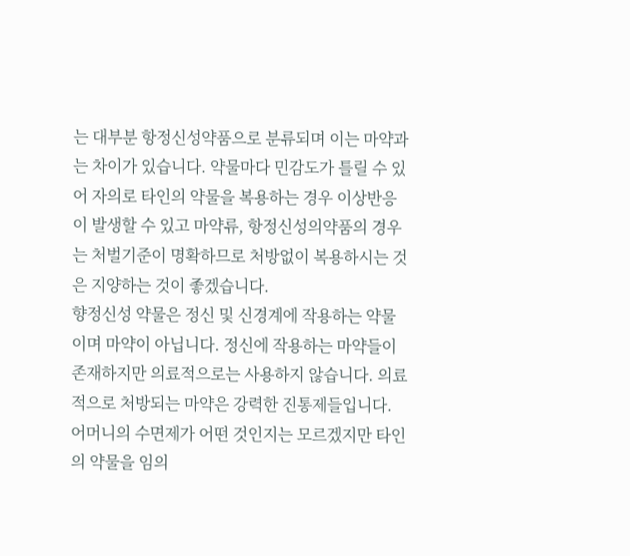는 대부분 항정신성약품으로 분류되며 이는 마약과는 차이가 있습니다. 약물마다 민감도가 틀릴 수 있어 자의로 타인의 약물을 복용하는 경우 이상반응이 발생할 수 있고 마약류, 항정신성의약품의 경우는 처벌기준이 명확하므로 처방없이 복용하시는 것은 지양하는 것이 좋겠습니다.
향정신성 약물은 정신 및 신경계에 작용하는 약물이며 마약이 아닙니다. 정신에 작용하는 마약들이 존재하지만 의료적으로는 사용하지 않습니다. 의료적으로 처방되는 마약은 강력한 진통제들입니다. 어머니의 수면제가 어떤 것인지는 모르겠지만 타인의 약물을 임의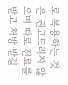로 복용하는 것은 권고드리지 않으며 따로 진료를 받고 처방 받길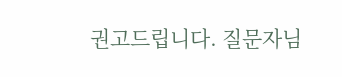권고드립니다. 질문자님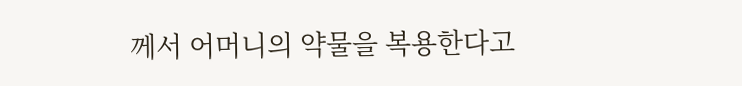께서 어머니의 약물을 복용한다고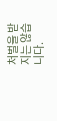처벌을 받지는 않습니다.